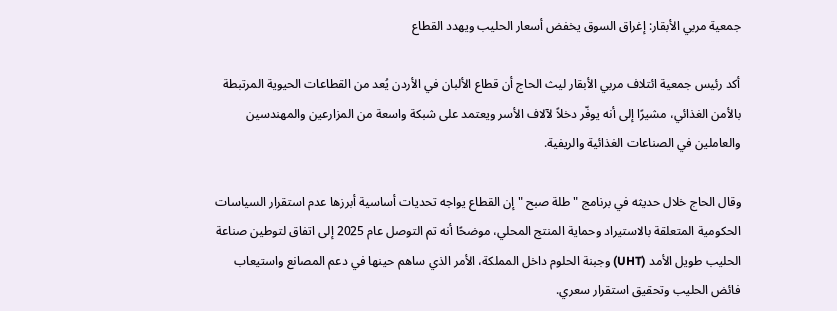جمعية مربي الأبقار: إغراق السوق يخفض أسعار الحليب ويهدد القطاع

أكد رئيس جمعية ائتلاف مربي الأبقار ليث الحاج أن قطاع الألبان في الأردن يُعد من القطاعات الحيوية المرتبطة بالأمن الغذائي، مشيرًا إلى أنه يوفّر دخلاً لآلاف الأسر ويعتمد على شبكة واسعة من المزارعين والمهندسين والعاملين في الصناعات الغذائية والريفية.

وقال الحاج خلال حديثه في برنامج "طلة صبح " إن القطاع يواجه تحديات أساسية أبرزها عدم استقرار السياسات الحكومية المتعلقة بالاستيراد وحماية المنتج المحلي، موضحًا أنه تم التوصل عام 2025 إلى اتفاق لتوطين صناعة الحليب طويل الأمد (UHT) وجبنة الحلوم داخل المملكة، الأمر الذي ساهم حينها في دعم المصانع واستيعاب فائض الحليب وتحقيق استقرار سعري.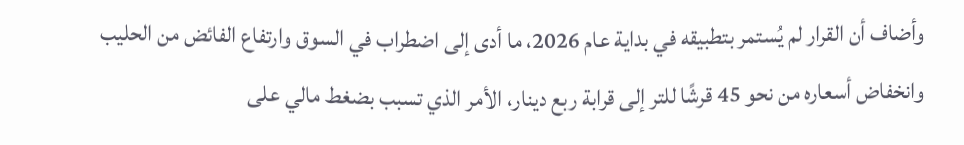وأضاف أن القرار لم يُستمر بتطبيقه في بداية عام 2026، ما أدى إلى اضطراب في السوق وارتفاع الفائض من الحليب وانخفاض أسعاره من نحو 45 قرشًا للتر إلى قرابة ربع دينار، الأمر الذي تسبب بضغط مالي على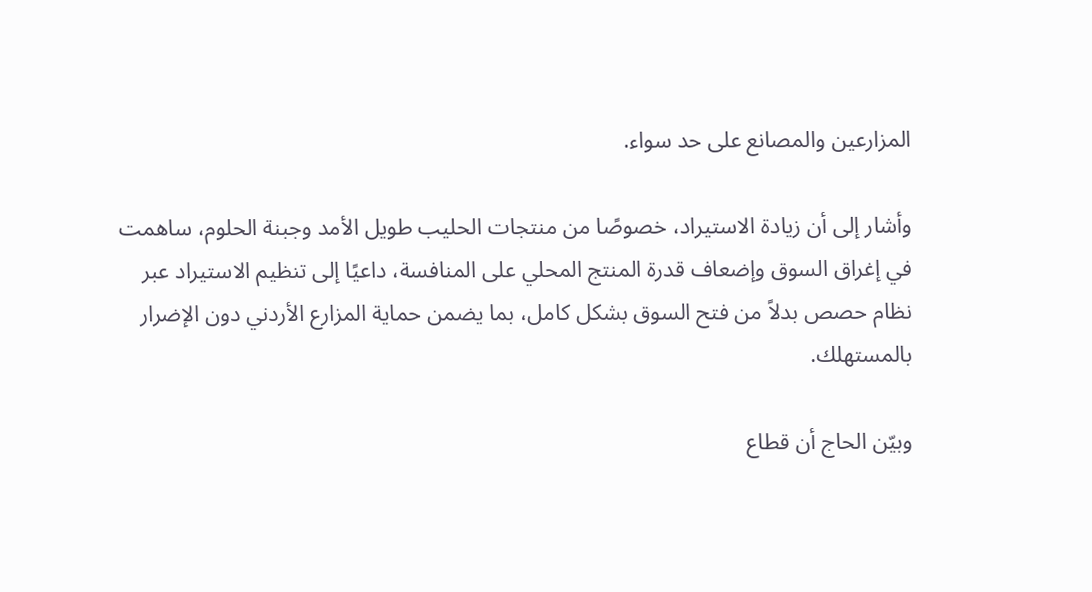المزارعين والمصانع على حد سواء.

وأشار إلى أن زيادة الاستيراد، خصوصًا من منتجات الحليب طويل الأمد وجبنة الحلوم، ساهمت في إغراق السوق وإضعاف قدرة المنتج المحلي على المنافسة، داعيًا إلى تنظيم الاستيراد عبر نظام حصص بدلاً من فتح السوق بشكل كامل، بما يضمن حماية المزارع الأردني دون الإضرار بالمستهلك.

وبيّن الحاج أن قطاع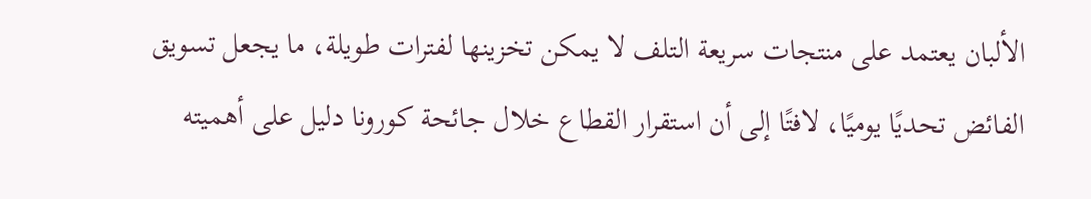الألبان يعتمد على منتجات سريعة التلف لا يمكن تخزينها لفترات طويلة، ما يجعل تسويق الفائض تحديًا يوميًا، لافتًا إلى أن استقرار القطاع خلال جائحة كورونا دليل على أهميته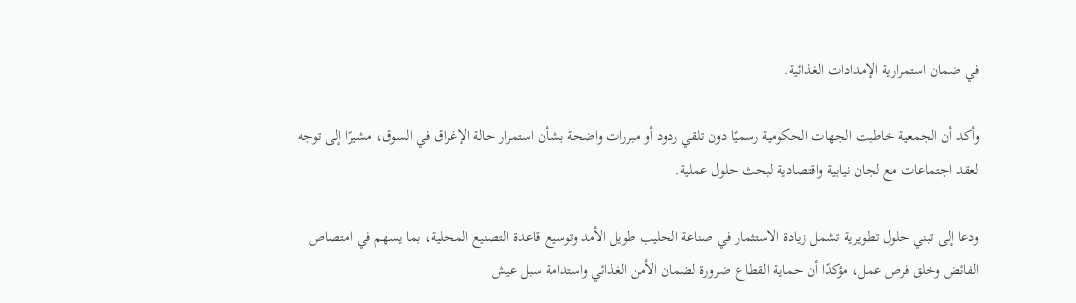في ضمان استمرارية الإمدادات الغذائية.

وأكد أن الجمعية خاطبت الجهات الحكومية رسميًا دون تلقي ردود أو مبررات واضحة بشأن استمرار حالة الإغراق في السوق، مشيرًا إلى توجه لعقد اجتماعات مع لجان نيابية واقتصادية لبحث حلول عملية.

ودعا إلى تبني حلول تطويرية تشمل زيادة الاستثمار في صناعة الحليب طويل الأمد وتوسيع قاعدة التصنيع المحلية، بما يسهم في امتصاص الفائض وخلق فرص عمل، مؤكدًا أن حماية القطاع ضرورة لضمان الأمن الغذائي واستدامة سبل عيش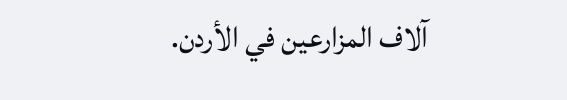آلاف المزارعين في الأردن.